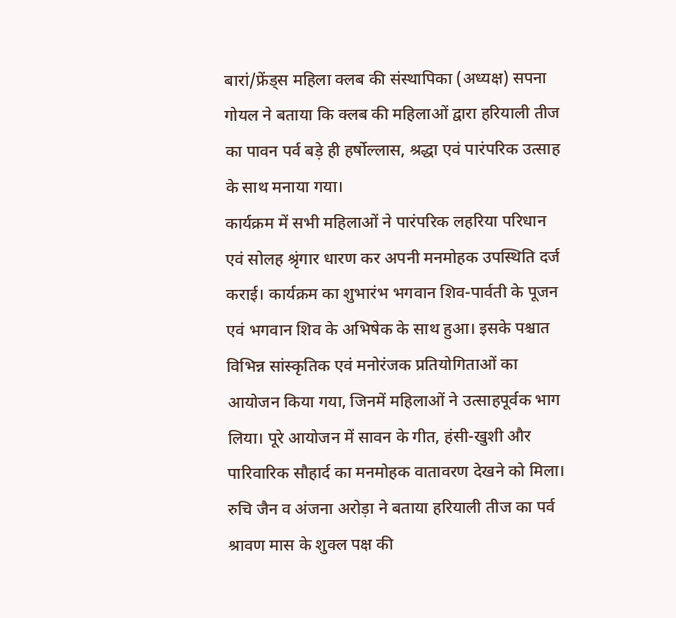बारां/फ्रेंड्स महिला क्लब की संस्थापिका (अध्यक्ष) सपना गोयल ने बताया कि क्लब की महिलाओं द्वारा हरियाली तीज का पावन पर्व बड़े ही हर्षोल्लास, श्रद्धा एवं पारंपरिक उत्साह के साथ मनाया गया।
कार्यक्रम में सभी महिलाओं ने पारंपरिक लहरिया परिधान एवं सोलह श्रृंगार धारण कर अपनी मनमोहक उपस्थिति दर्ज कराई। कार्यक्रम का शुभारंभ भगवान शिव-पार्वती के पूजन एवं भगवान शिव के अभिषेक के साथ हुआ। इसके पश्चात विभिन्न सांस्कृतिक एवं मनोरंजक प्रतियोगिताओं का आयोजन किया गया, जिनमें महिलाओं ने उत्साहपूर्वक भाग लिया। पूरे आयोजन में सावन के गीत, हंसी-खुशी और पारिवारिक सौहार्द का मनमोहक वातावरण देखने को मिला।
रुचि जैन व अंजना अरोड़ा ने बताया हरियाली तीज का पर्व श्रावण मास के शुक्ल पक्ष की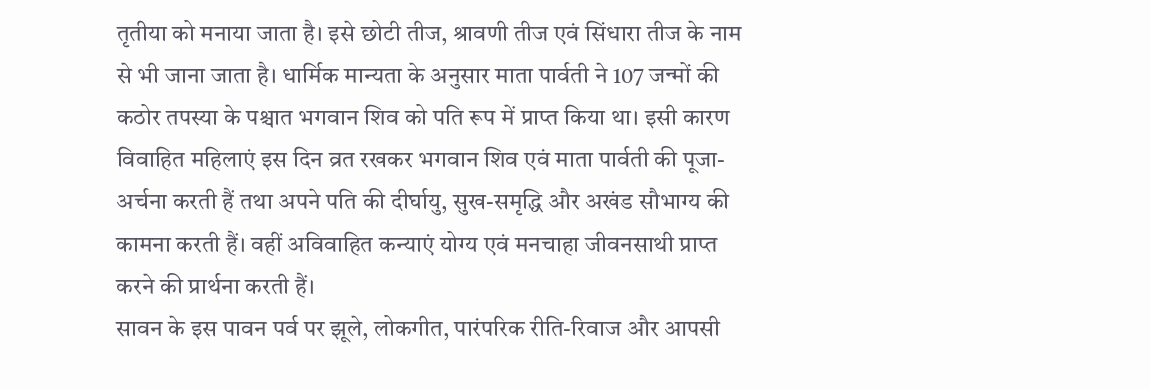तृतीया को मनाया जाता है। इसे छोटी तीज, श्रावणी तीज एवं सिंधारा तीज के नाम से भी जाना जाता है। धार्मिक मान्यता के अनुसार माता पार्वती ने 107 जन्मों की कठोर तपस्या के पश्चात भगवान शिव को पति रूप में प्राप्त किया था। इसी कारण विवाहित महिलाएं इस दिन व्रत रखकर भगवान शिव एवं माता पार्वती की पूजा-अर्चना करती हैं तथा अपने पति की दीर्घायु, सुख-समृद्धि और अखंड सौभाग्य की कामना करती हैं। वहीं अविवाहित कन्याएं योग्य एवं मनचाहा जीवनसाथी प्राप्त करने की प्रार्थना करती हैं।
सावन के इस पावन पर्व पर झूले, लोकगीत, पारंपरिक रीति-रिवाज और आपसी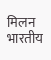मिलन भारतीय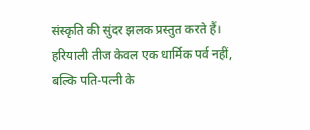संस्कृति की सुंदर झलक प्रस्तुत करते हैं। हरियाली तीज केवल एक धार्मिक पर्व नहीं, बल्कि पति-पत्नी के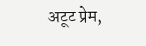अटूट प्रेम,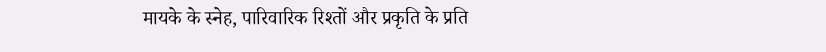मायके के स्नेह, पारिवारिक रिश्तों और प्रकृति के प्रति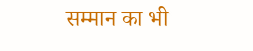सम्मान का भी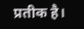प्रतीक है।